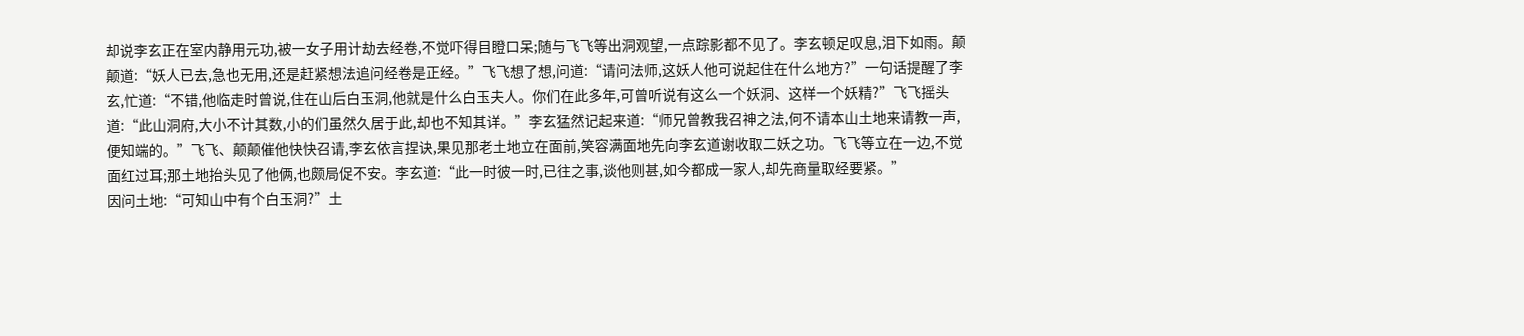却说李玄正在室内静用元功,被一女子用计劫去经卷,不觉吓得目瞪口呆;随与飞飞等出洞观望,一点踪影都不见了。李玄顿足叹息,泪下如雨。颠颠道:“妖人已去,急也无用,还是赶紧想法追问经卷是正经。”飞飞想了想,问道:“请问法师,这妖人他可说起住在什么地方?”一句话提醒了李玄,忙道:“不错,他临走时曾说,住在山后白玉洞,他就是什么白玉夫人。你们在此多年,可曾听说有这么一个妖洞、这样一个妖精?”飞飞摇头道:“此山洞府,大小不计其数,小的们虽然久居于此,却也不知其详。”李玄猛然记起来道:“师兄曾教我召神之法,何不请本山土地来请教一声,便知端的。”飞飞、颠颠催他快快召请,李玄依言捏诀,果见那老土地立在面前,笑容满面地先向李玄道谢收取二妖之功。飞飞等立在一边,不觉面红过耳;那土地抬头见了他俩,也颇局促不安。李玄道:“此一时彼一时,已往之事,谈他则甚,如今都成一家人,却先商量取经要紧。”
因问土地:“可知山中有个白玉洞?”土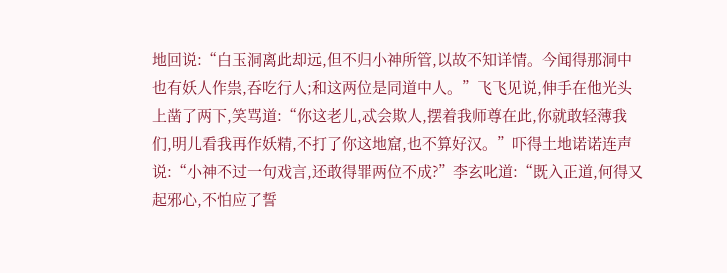地回说:“白玉洞离此却远,但不归小神所管,以故不知详情。今闻得那洞中也有妖人作祟,吞吃行人;和这两位是同道中人。”飞飞见说,伸手在他光头上凿了两下,笑骂道:“你这老儿,忒会欺人,摆着我师尊在此,你就敢轻薄我们,明儿看我再作妖精,不打了你这地窟,也不算好汉。”吓得土地诺诺连声说:“小神不过一句戏言,还敢得罪两位不成?”李玄叱道:“既入正道,何得又起邪心,不怕应了誓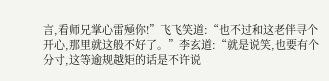言,看师兄掌心雷殛你!”飞飞笑道:“也不过和这老伴寻个开心,那里就这般不好了。”李玄道:“就是说笑,也要有个分寸,这等逾规越矩的话是不许说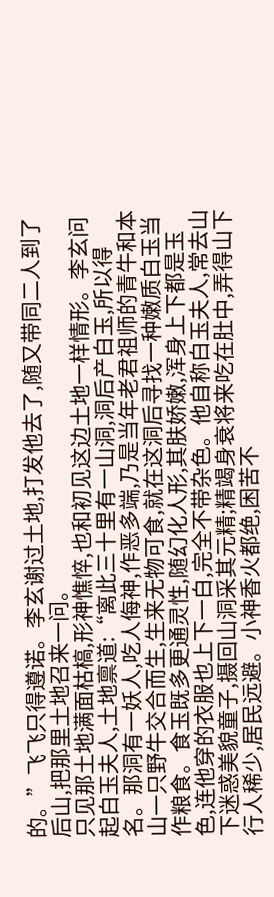的。”飞飞只得遵诺。李玄谢过土地,打发他去了,随又带同二人到了后山,把那里土地召来一问。
只见那土地满面枯槁,形神憔悴,也和初见这边土地一样情形。李玄问起白玉夫人,土地禀道:“离此三十里有一山洞,洞后产白玉,所以得名。那洞有一妖人,吃人侮神,作恶多端,乃是当年老君祖师的青牛和本山一只野牛交合而生,生来无物可食,就在这洞后寻找一种嫩质白玉当作粮食。食玉既多更通灵性,随幻化人形,其肤娇嫩,浑身上下都是玉色,连他穿的衣服也上下一白,完全不带杂色。他自称白玉夫人,常去山下迷惑美貌童子,摄回山洞采其元精;精竭身衰将来吃在肚中,弄得山下行人稀少,居民远避。小神香火都绝,困苦不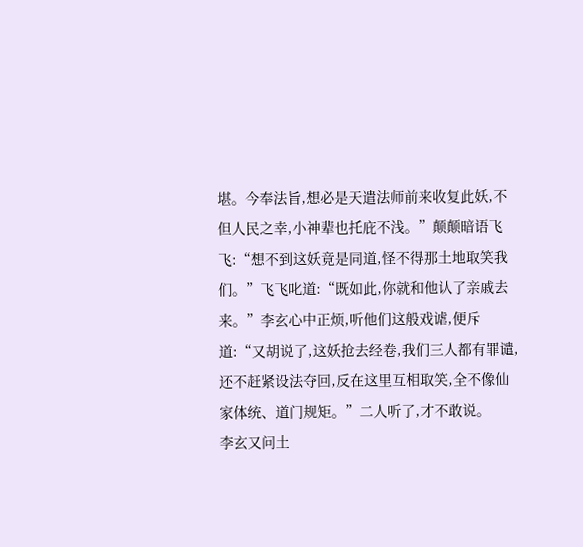堪。今奉法旨,想必是天遣法师前来收复此妖,不但人民之幸,小神辈也托庇不浅。”颠颠暗语飞飞:“想不到这妖竟是同道,怪不得那土地取笑我们。”飞飞叱道:“既如此,你就和他认了亲戚去来。”李玄心中正烦,听他们这般戏谑,便斥道:“又胡说了,这妖抢去经卷,我们三人都有罪谴,还不赶紧设法夺回,反在这里互相取笑,全不像仙家体统、道门规矩。”二人听了,才不敢说。
李玄又问土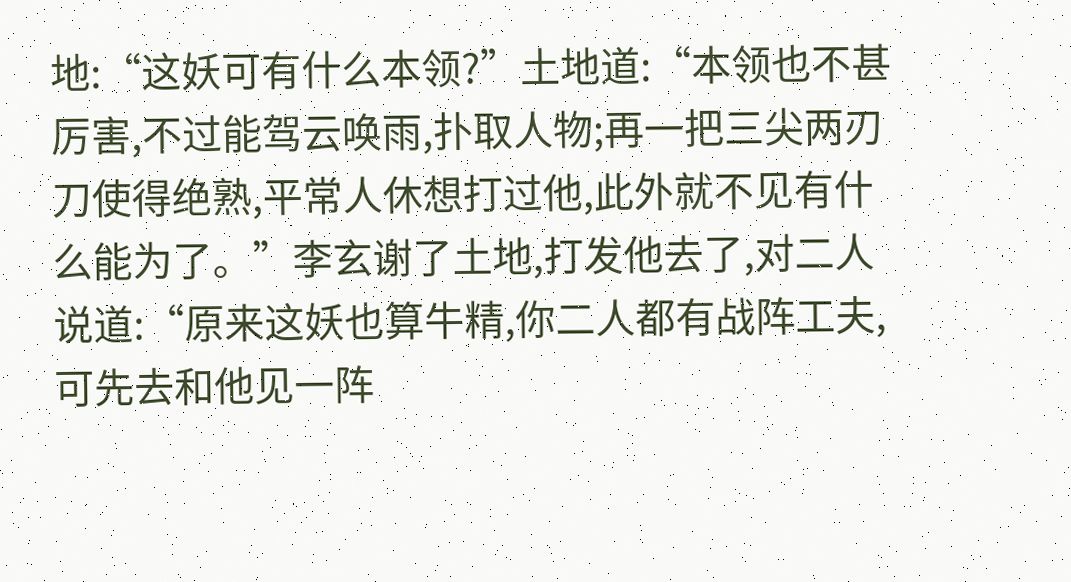地:“这妖可有什么本领?”土地道:“本领也不甚厉害,不过能驾云唤雨,扑取人物;再一把三尖两刃刀使得绝熟,平常人休想打过他,此外就不见有什么能为了。”李玄谢了土地,打发他去了,对二人说道:“原来这妖也算牛精,你二人都有战阵工夫,可先去和他见一阵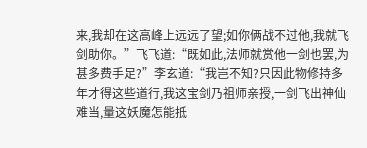来,我却在这高峰上远远了望;如你俩战不过他,我就飞剑助你。”飞飞道:“既如此,法师就赏他一剑也罢,为甚多费手足?”李玄道:“我岂不知?只因此物修持多年才得这些道行,我这宝剑乃祖师亲授,一剑飞出神仙难当,量这妖魔怎能抵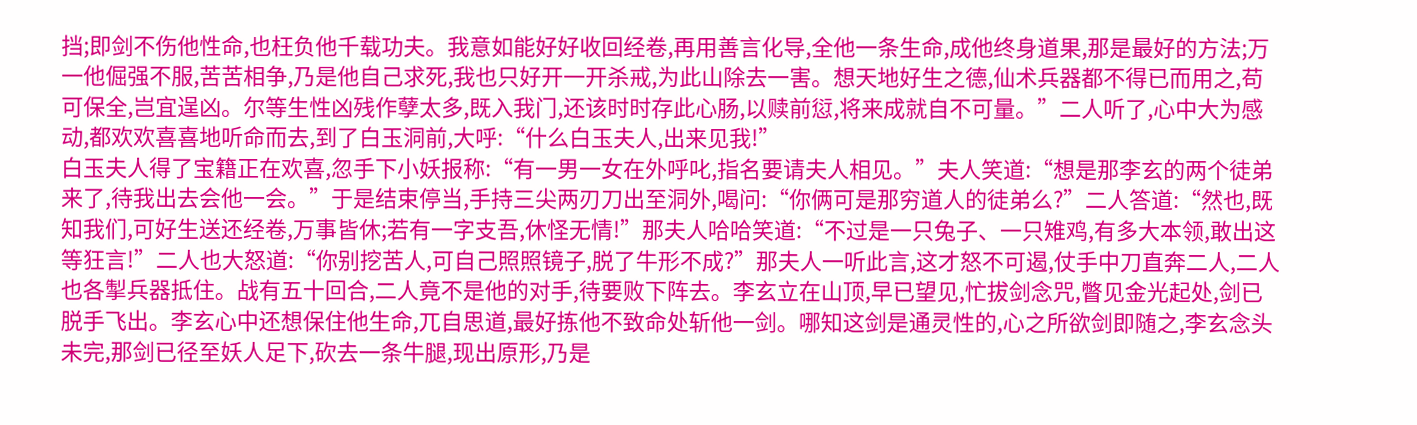挡;即剑不伤他性命,也枉负他千载功夫。我意如能好好收回经卷,再用善言化导,全他一条生命,成他终身道果,那是最好的方法;万一他倔强不服,苦苦相争,乃是他自己求死,我也只好开一开杀戒,为此山除去一害。想天地好生之德,仙术兵器都不得已而用之,苟可保全,岂宜逞凶。尔等生性凶残作孽太多,既入我门,还该时时存此心肠,以赎前愆,将来成就自不可量。”二人听了,心中大为感动,都欢欢喜喜地听命而去,到了白玉洞前,大呼:“什么白玉夫人,出来见我!”
白玉夫人得了宝籍正在欢喜,忽手下小妖报称:“有一男一女在外呼叱,指名要请夫人相见。”夫人笑道:“想是那李玄的两个徒弟来了,待我出去会他一会。”于是结束停当,手持三尖两刃刀出至洞外,喝问:“你俩可是那穷道人的徒弟么?”二人答道:“然也,既知我们,可好生送还经卷,万事皆休;若有一字支吾,休怪无情!”那夫人哈哈笑道:“不过是一只兔子、一只雉鸡,有多大本领,敢出这等狂言!”二人也大怒道:“你别挖苦人,可自己照照镜子,脱了牛形不成?”那夫人一听此言,这才怒不可遏,仗手中刀直奔二人,二人也各掣兵器抵住。战有五十回合,二人竟不是他的对手,待要败下阵去。李玄立在山顶,早已望见,忙拔剑念咒,瞥见金光起处,剑已脱手飞出。李玄心中还想保住他生命,兀自思道,最好拣他不致命处斩他一剑。哪知这剑是通灵性的,心之所欲剑即随之,李玄念头未完,那剑已径至妖人足下,砍去一条牛腿,现出原形,乃是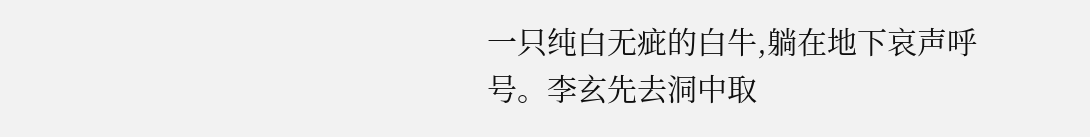一只纯白无疵的白牛,躺在地下哀声呼号。李玄先去洞中取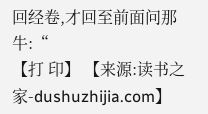回经卷,才回至前面问那牛:“
【打 印】 【来源:读书之家-dushuzhijia.com】